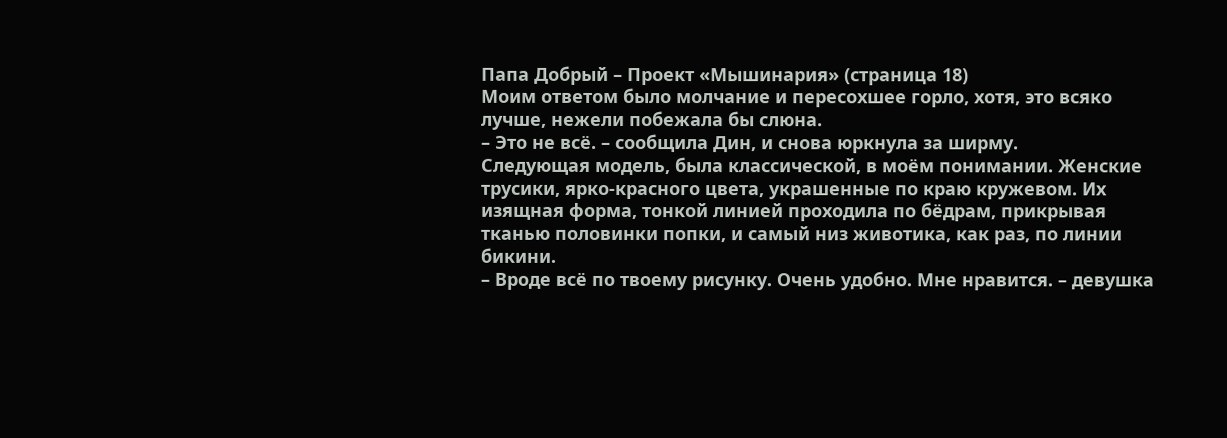Папа Добрый – Проект «Мышинария» (страница 18)
Моим ответом было молчание и пересохшее горло, хотя, это всяко лучше, нежели побежала бы слюна.
– Это не всё. – сообщила Дин, и снова юркнула за ширму.
Следующая модель, была классической, в моём понимании. Женские трусики, ярко-красного цвета, украшенные по краю кружевом. Их изящная форма, тонкой линией проходила по бёдрам, прикрывая тканью половинки попки, и самый низ животика, как раз, по линии бикини.
– Вроде всё по твоему рисунку. Очень удобно. Мне нравится. – девушка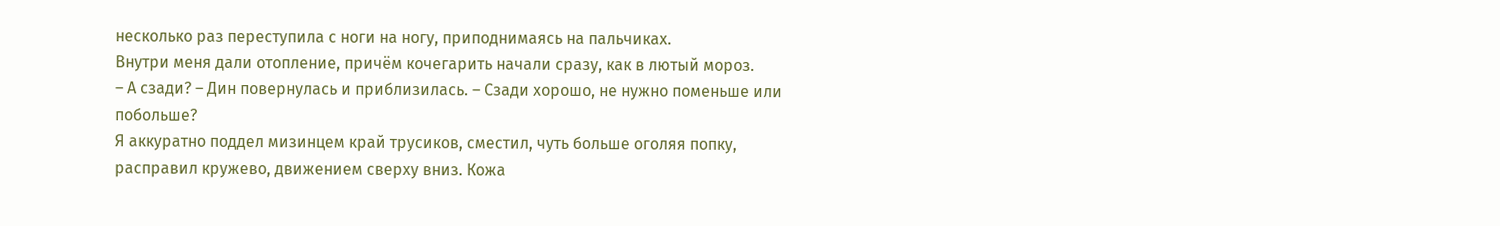несколько раз переступила с ноги на ногу, приподнимаясь на пальчиках.
Внутри меня дали отопление, причём кочегарить начали сразу, как в лютый мороз.
– А сзади? – Дин повернулась и приблизилась. – Сзади хорошо, не нужно поменьше или побольше?
Я аккуратно поддел мизинцем край трусиков, сместил, чуть больше оголяя попку, расправил кружево, движением сверху вниз. Кожа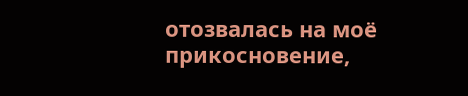отозвалась на моё прикосновение,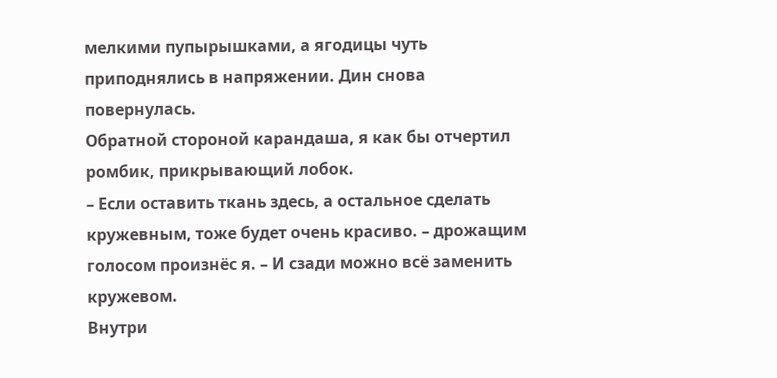мелкими пупырышками, а ягодицы чуть приподнялись в напряжении. Дин снова повернулась.
Обратной стороной карандаша, я как бы отчертил ромбик, прикрывающий лобок.
– Если оставить ткань здесь, а остальное сделать кружевным, тоже будет очень красиво. – дрожащим голосом произнёс я. – И сзади можно всё заменить кружевом.
Внутри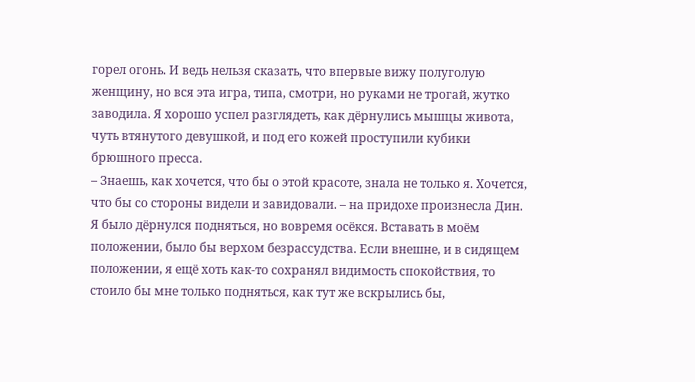горел огонь. И ведь нельзя сказать, что впервые вижу полуголую женщину, но вся эта игра, типа, смотри, но руками не трогай, жутко заводила. Я хорошо успел разглядеть, как дёрнулись мышцы живота, чуть втянутого девушкой, и под его кожей проступили кубики брюшного пресса.
– Знаешь, как хочется, что бы о этой красоте, знала не только я. Хочется, что бы со стороны видели и завидовали. – на придохе произнесла Дин.
Я было дёрнулся подняться, но вовремя осёкся. Вставать в моём положении, было бы верхом безрассудства. Если внешне, и в сидящем положении, я ещё хоть как-то сохранял видимость спокойствия, то стоило бы мне только подняться, как тут же вскрылись бы,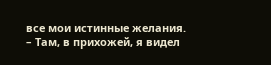все мои истинные желания.
– Там, в прихожей, я видел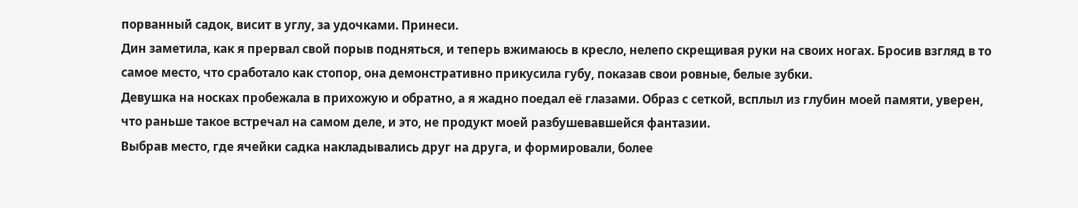порванный садок, висит в углу, за удочками. Принеси.
Дин заметила, как я прервал свой порыв подняться, и теперь вжимаюсь в кресло, нелепо скрещивая руки на своих ногах. Бросив взгляд в то самое место, что сработало как стопор, она демонстративно прикусила губу, показав свои ровные, белые зубки.
Девушка на носках пробежала в прихожую и обратно, а я жадно поедал её глазами. Образ с сеткой, всплыл из глубин моей памяти, уверен, что раньше такое встречал на самом деле, и это, не продукт моей разбушевавшейся фантазии.
Выбрав место, где ячейки садка накладывались друг на друга, и формировали, более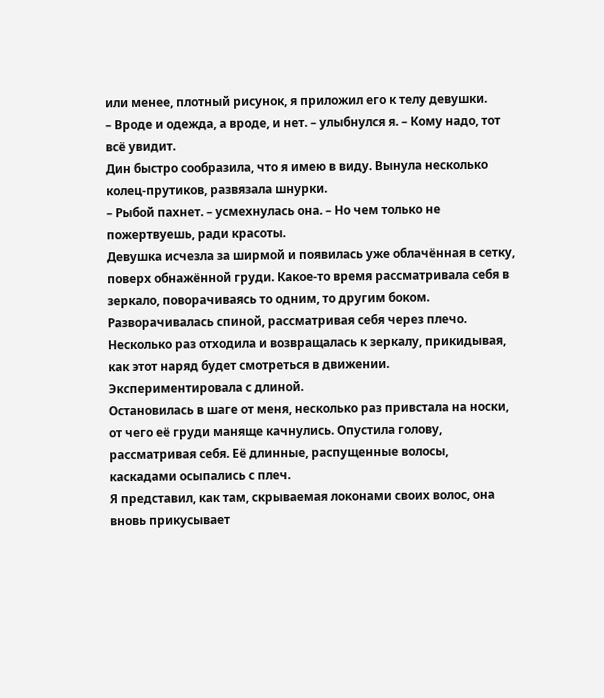или менее, плотный рисунок, я приложил его к телу девушки.
– Вроде и одежда, а вроде, и нет. – улыбнулся я. – Кому надо, тот всё увидит.
Дин быстро сообразила, что я имею в виду. Вынула несколько колец-прутиков, развязала шнурки.
– Рыбой пахнет. – усмехнулась она. – Но чем только не пожертвуешь, ради красоты.
Девушка исчезла за ширмой и появилась уже облачённая в сетку, поверх обнажённой груди. Какое-то время рассматривала себя в зеркало, поворачиваясь то одним, то другим боком. Разворачивалась спиной, рассматривая себя через плечо. Несколько раз отходила и возвращалась к зеркалу, прикидывая, как этот наряд будет смотреться в движении. Экспериментировала с длиной.
Остановилась в шаге от меня, несколько раз привстала на носки, от чего её груди маняще качнулись. Опустила голову, рассматривая себя. Её длинные, распущенные волосы, каскадами осыпались с плеч.
Я представил, как там, скрываемая локонами своих волос, она вновь прикусывает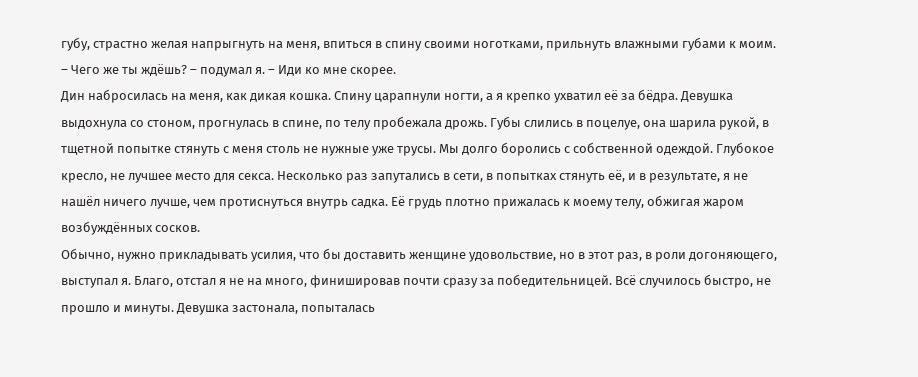губу, страстно желая напрыгнуть на меня, впиться в спину своими ноготками, прильнуть влажными губами к моим.
– Чего же ты ждёшь? – подумал я. – Иди ко мне скорее.
Дин набросилась на меня, как дикая кошка. Спину царапнули ногти, а я крепко ухватил её за бёдра. Девушка выдохнула со стоном, прогнулась в спине, по телу пробежала дрожь. Губы слились в поцелуе, она шарила рукой, в тщетной попытке стянуть с меня столь не нужные уже трусы. Мы долго боролись с собственной одеждой. Глубокое кресло, не лучшее место для секса. Несколько раз запутались в сети, в попытках стянуть её, и в результате, я не нашёл ничего лучше, чем протиснуться внутрь садка. Её грудь плотно прижалась к моему телу, обжигая жаром возбуждённых сосков.
Обычно, нужно прикладывать усилия, что бы доставить женщине удовольствие, но в этот раз, в роли догоняющего, выступал я. Благо, отстал я не на много, финишировав почти сразу за победительницей. Всё случилось быстро, не прошло и минуты. Девушка застонала, попыталась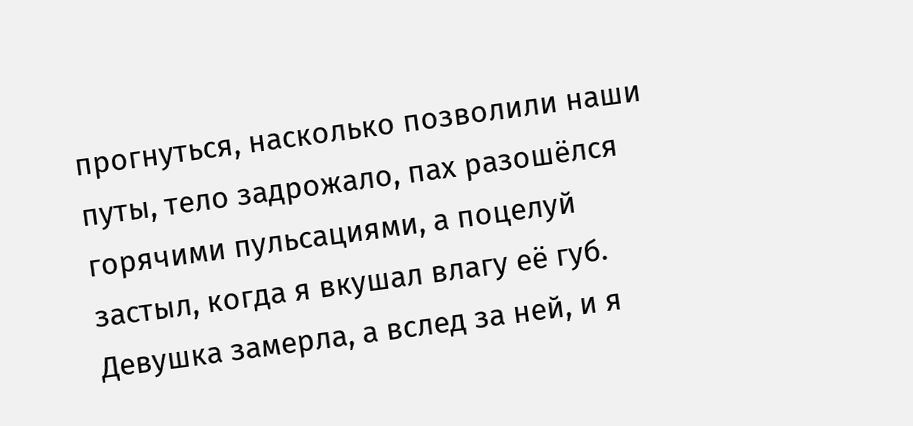прогнуться, насколько позволили наши путы, тело задрожало, пах разошёлся горячими пульсациями, а поцелуй застыл, когда я вкушал влагу её губ. Девушка замерла, а вслед за ней, и я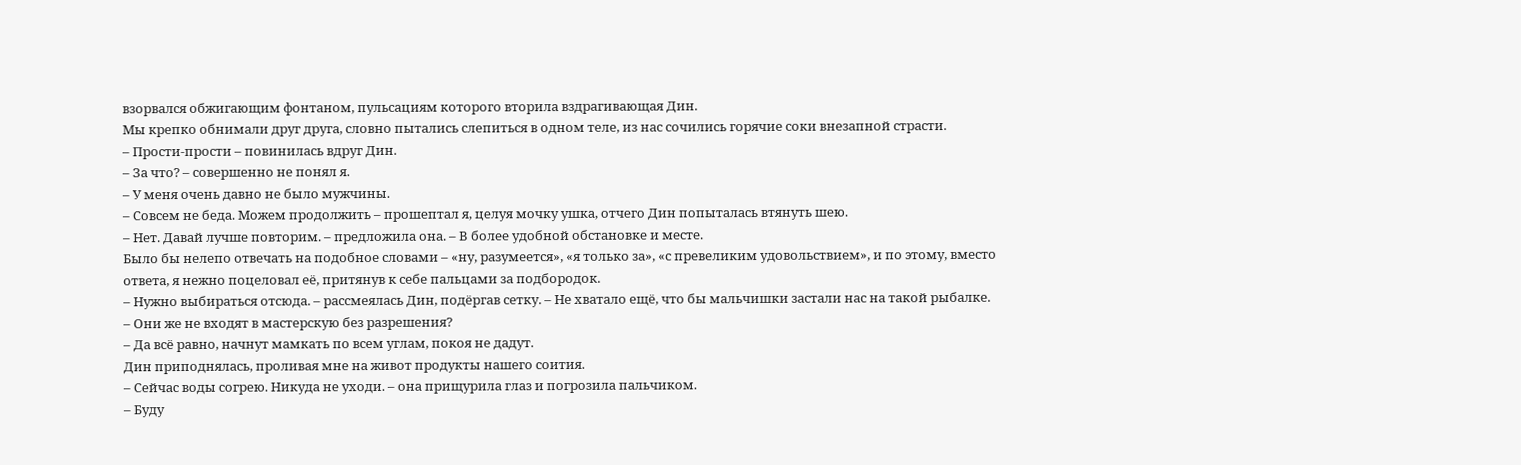взорвался обжигающим фонтаном, пульсациям которого вторила вздрагивающая Дин.
Мы крепко обнимали друг друга, словно пытались слепиться в одном теле, из нас сочились горячие соки внезапной страсти.
– Прости-прости – повинилась вдруг Дин.
– За что? – совершенно не понял я.
– У меня очень давно не было мужчины.
– Совсем не беда. Можем продолжить – прошептал я, целуя мочку ушка, отчего Дин попыталась втянуть шею.
– Нет. Давай лучше повторим. – предложила она. – В более удобной обстановке и месте.
Было бы нелепо отвечать на подобное словами – «ну, разумеется», «я только за», «с превеликим удовольствием», и по этому, вместо ответа, я нежно поцеловал её, притянув к себе пальцами за подбородок.
– Нужно выбираться отсюда. – рассмеялась Дин, подёргав сетку. – Не хватало ещё, что бы мальчишки застали нас на такой рыбалке.
– Они же не входят в мастерскую без разрешения?
– Да всё равно, начнут мамкать по всем углам, покоя не дадут.
Дин приподнялась, проливая мне на живот продукты нашего соития.
– Сейчас воды согрею. Никуда не уходи. – она прищурила глаз и погрозила пальчиком.
– Буду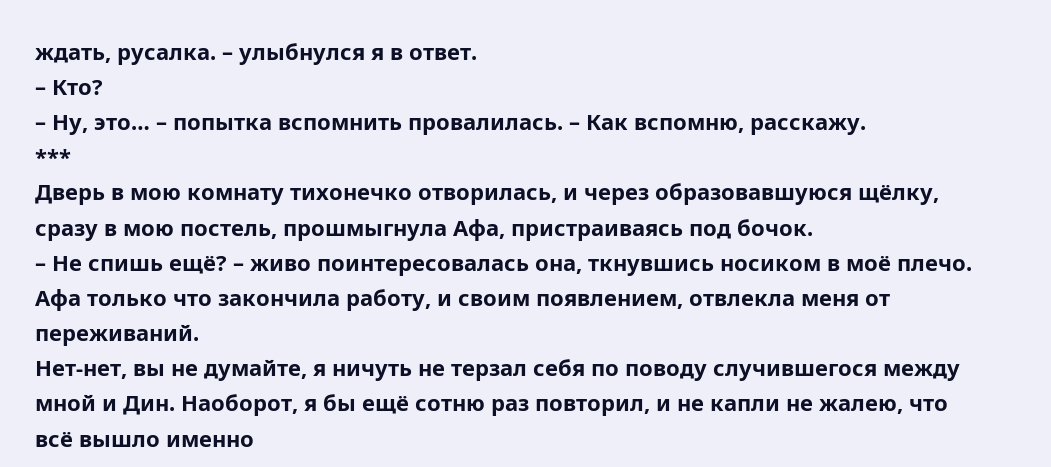ждать, русалка. – улыбнулся я в ответ.
– Кто?
– Ну, это… – попытка вспомнить провалилась. – Как вспомню, расскажу.
***
Дверь в мою комнату тихонечко отворилась, и через образовавшуюся щёлку, сразу в мою постель, прошмыгнула Афа, пристраиваясь под бочок.
– Не спишь ещё? – живо поинтересовалась она, ткнувшись носиком в моё плечо.
Афа только что закончила работу, и своим появлением, отвлекла меня от переживаний.
Нет-нет, вы не думайте, я ничуть не терзал себя по поводу случившегося между мной и Дин. Наоборот, я бы ещё сотню раз повторил, и не капли не жалею, что всё вышло именно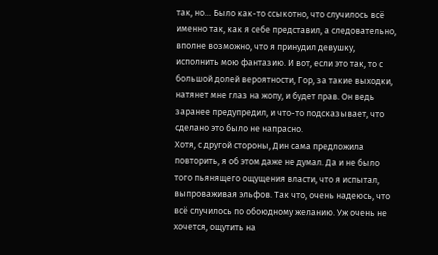так, но… Было как-то ссыкотно, что случилось всё именно так, как я себе представил, а следовательно, вполне возможно, что я принудил девушку, исполнить мою фантазию. И вот, если это так, то с большой долей вероятности, Гор, за такие выходки, натянет мне глаз на жопу, и будет прав. Он ведь заранее предупредил, и что-то подсказывает, что сделано это было не напрасно.
Хотя, с другой стороны, Дин сама предложила повторить, я об этом даже не думал. Да и не было того пьянящего ощущения власти, что я испытал, выпроваживая эльфов. Так что, очень надеюсь, что всё случилось по обоюдному желанию. Уж очень не хочется, ощутить на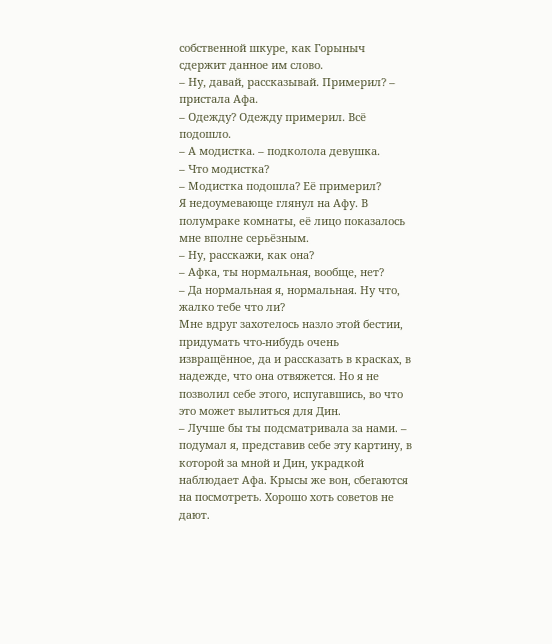собственной шкуре, как Горыныч сдержит данное им слово.
– Ну, давай, рассказывай. Примерил? – пристала Афа.
– Одежду? Одежду примерил. Всё подошло.
– А модистка. – подколола девушка.
– Что модистка?
– Модистка подошла? Её примерил?
Я недоумевающе глянул на Афу. В полумраке комнаты, её лицо показалось мне вполне серьёзным.
– Ну, расскажи, как она?
– Афка, ты нормальная, вообще, нет?
– Да нормальная я, нормальная. Ну что, жалко тебе что ли?
Мне вдруг захотелось назло этой бестии, придумать что-нибудь очень извращённое, да и рассказать в красках, в надежде, что она отвяжется. Но я не позволил себе этого, испугавшись, во что это может вылиться для Дин.
– Лучше бы ты подсматривала за нами. – подумал я, представив себе эту картину, в которой за мной и Дин, украдкой наблюдает Афа. Крысы же вон, сбегаются на посмотреть. Хорошо хоть советов не дают.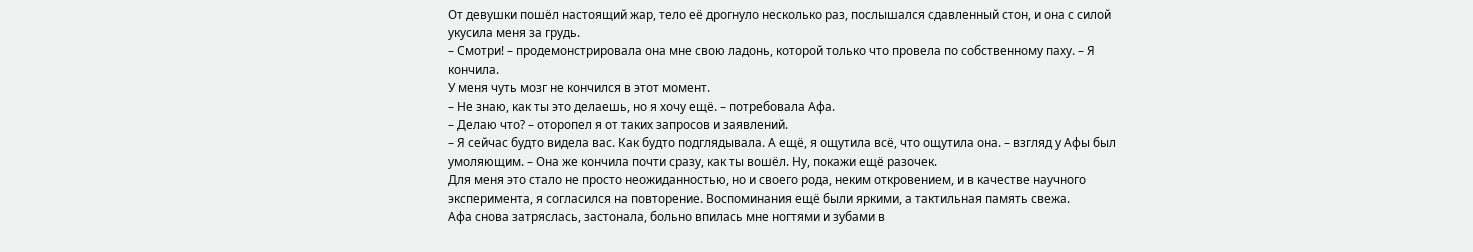От девушки пошёл настоящий жар, тело её дрогнуло несколько раз, послышался сдавленный стон, и она с силой укусила меня за грудь.
– Смотри! – продемонстрировала она мне свою ладонь, которой только что провела по собственному паху. – Я кончила.
У меня чуть мозг не кончился в этот момент.
– Не знаю, как ты это делаешь, но я хочу ещё. – потребовала Афа.
– Делаю что? – оторопел я от таких запросов и заявлений.
– Я сейчас будто видела вас. Как будто подглядывала. А ещё, я ощутила всё, что ощутила она. – взгляд у Афы был умоляющим. – Она же кончила почти сразу, как ты вошёл. Ну, покажи ещё разочек.
Для меня это стало не просто неожиданностью, но и своего рода, неким откровением, и в качестве научного эксперимента, я согласился на повторение. Воспоминания ещё были яркими, а тактильная память свежа.
Афа снова затряслась, застонала, больно впилась мне ногтями и зубами в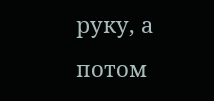руку, а потом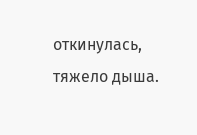откинулась, тяжело дыша.